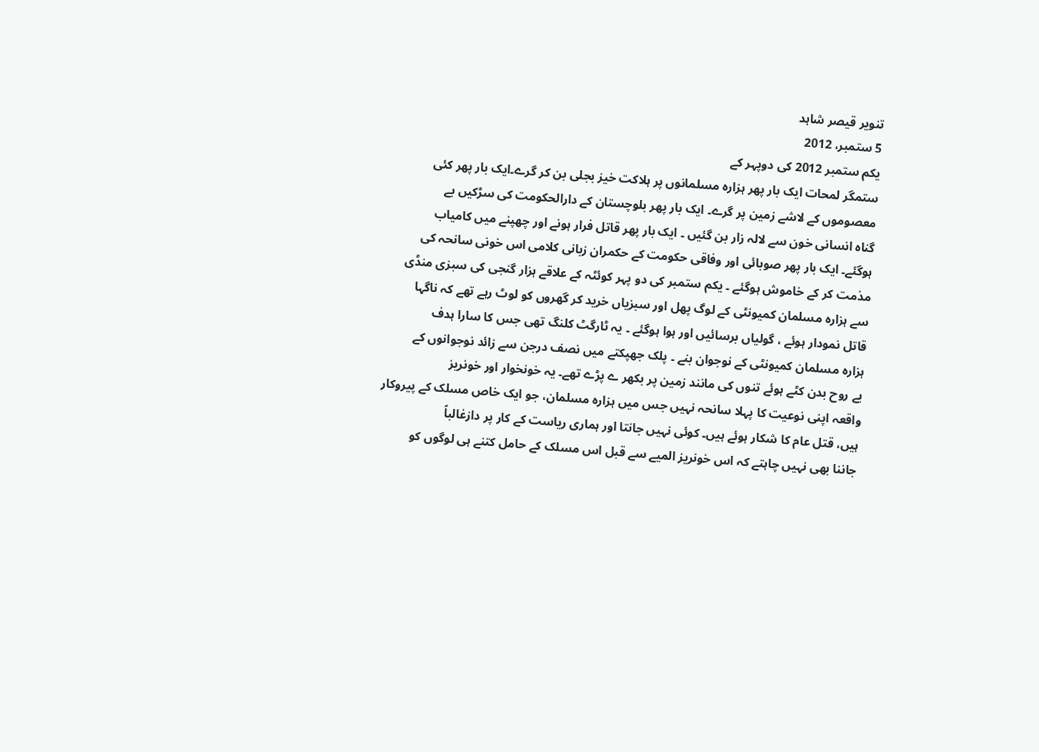تنویر قیصر شاہد
5 ستمبر، 2012
یکم ستمبر 2012 کی دوپہر کے
ستمگر لمحات ایک بار پھر ہزارہ مسلمانوں پر ہلاکت خیز بجلی بن کر گرے۔ایک بار پھر کئی
معصوموں کے لاشے زمین پر گرے۔ ایک بار پھر بلوچستان کے دارالحکومت کی سڑکیں بے
گناہ انسانی خون سے لالہ زار بن گئیں ۔ ایک بار پھر قاتل فرار ہونے اور چھپنے میں کامیاب
ہوگئے۔ ایک بار پھر صوبائی اور وفاقی حکومت کے حکمران زبانی کلامی اس خونی سانحہ کی
مذمت کر کے خاموش ہوگئے ۔ یکم ستمبر کی دو پہر کوئٹہ کے علاقے ہزار گنجی کی سبزی منڈی
سے ہزارہ مسلمان کمیونٹی کے لوگ پھل اور سبزیاں خرید کر گھروں کو لوٹ رہے تھے کہ ناگہا
قاتل نمودار ہوئے ، گولیاں برسائیں اور ہوا ہوگئے ۔ یہ ٹارگٹ کلنگ تھی جس کا سارا ہدف
ہزارہ مسلمان کمیونٹی کے نوجوان بنے ۔ پلک جھپکتے میں نصف درجن سے زائد نوجوانوں کے
بے روح بدن کٹے ہوئے تنوں کی مانند زمین پر بکھر ے پڑے تھے۔ یہ خونخوار اور خونریز
واقعہ اپنی نوعیت کا پہلا سانحہ نہیں جس میں ہزارہ مسلمان، جو ایک خاص مسلک کے پیروکار
ہیں، قتل عام کا شکار ہوئے ہیں۔ کوئی نہیں جانتا اور ہماری ریاست کے کار پر دازغالباً
جاننا بھی نہیں چاہتے کہ اس خونریز المیے سے قبل اس مسلک کے حامل کتنے ہی لوگوں کو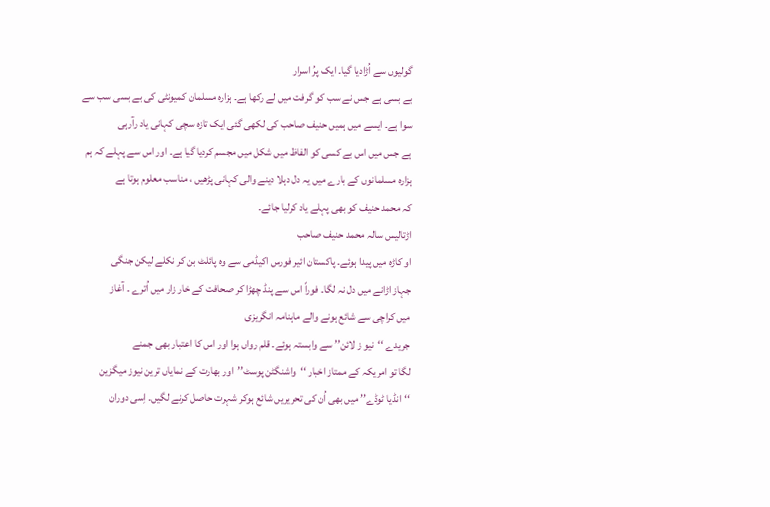گولیوں سے اُڑادیا گیا۔ ایک پرُ اسرار
بے بسی ہے جس نے سب کو گرفت میں لے رکھا ہے۔ ہزارہ مسلمان کمیونٹی کی بے بسی سب سے
سوا ہے۔ ایسے میں ہمیں حنیف صاحب کی لکھی گئی ایک تازہ سچی کہانی یاد رآرہی
ہے جس میں اس بے کسی کو الفاظ میں شکل میں مجسم کردیا گیا ہے۔ اور اس سے پہلے کہ ہم
ہزارہ مسلمانوں کے بارے میں یہ دل دہلا دینے والی کہانی پڑھیں ، مناسب معلوم ہوتا ہے
کہ محمد حنیف کو بھی پہلے یاد کرلیا جائے۔
اڑتالیس سالہ محمد حنیف صاحب
او کاڑہ میں پیدا ہوئے۔ پاکستان ائیر فورس اکیڈمی سے وہ پائلٹ بن کر نکلے لیکن جنگی
جہاز اڑانے میں دل نہ لگا۔ فوراً اس سے پنڈ چھڑا کر صحافت کے خار زار میں اُترے ۔ آغاز
میں کراچی سے شائع ہونے والے ماہنامہ انگریزی
جریدے ‘‘نیو ز لائن’’ سے وابستہ ہوئے۔ قلم رواں ہوا اور اس کا اعتبار بھی جمنے
لگا تو امریکہ کے ممتاز اخبار ‘‘واشنگٹن پوسٹ’’اور بھارت کے نمایاں ترین نیوز میگزین
‘‘انڈیا ٹوڈے’’ میں بھی اُن کی تحریریں شائع ہوکر شہرت حاصل کرنے لگیں۔ اِسی دوران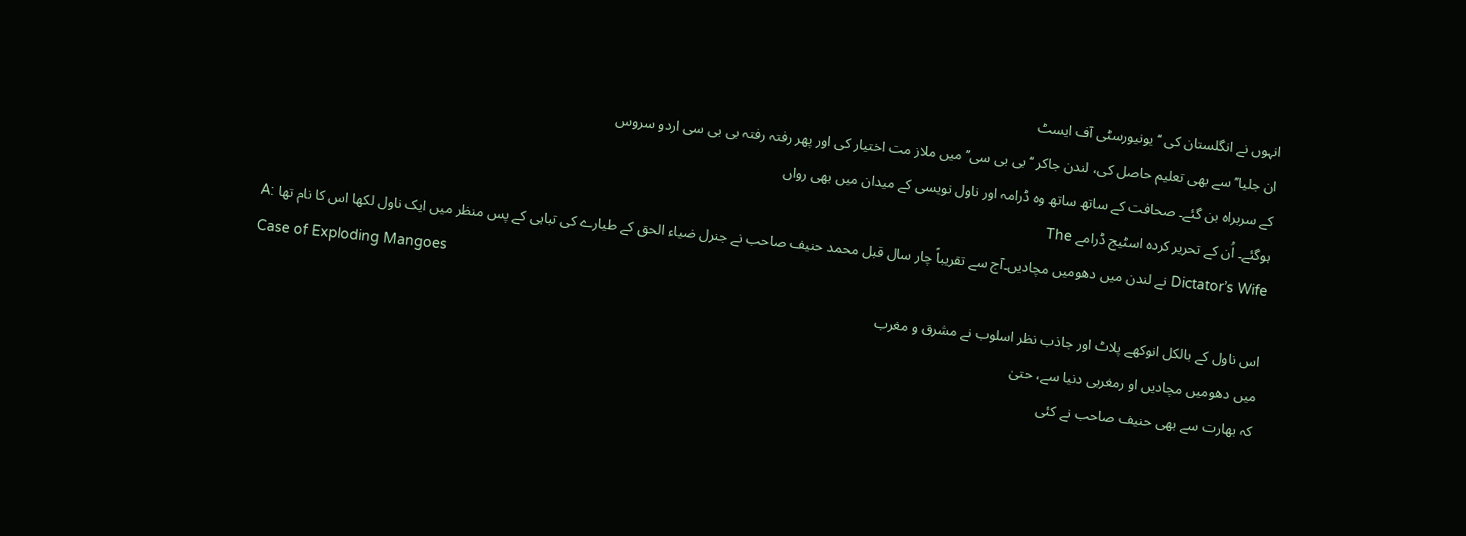انہوں نے انگلستان کی ‘‘یونیورسٹی آف ایسٹ
ان جلیا’’ سے بھی تعلیم حاصل کی، لندن جاکر ‘‘بی بی سی’’ میں ملاز مت اختیار کی اور پھر رفتہ رفتہ بی بی سی اردو سروس
کے سربراہ بن گئے۔ صحافت کے ساتھ ساتھ وہ ڈرامہ اور ناول نویسی کے میدان میں بھی رواں
ہوگئے۔ اُن کے تحریر کردہ اسٹیج ڈرامے The
Dictator’s Wife نے لندن میں دھومیں مچادیں۔آج سے تقریباً چار سال قبل محمد حنیف صاحب نے جنرل ضیاء الحق کے طیارے کی تباہی کے پس منظر میں ایک ناول لکھا اس کا نام تھا :A
Case of Exploding Mangoes
اس ناول کے بالکل انوکھے پلاٹ اور جاذب نظر اسلوب نے مشرق و مغرب
میں دھومیں مچادیں او رمغربی دنیا سے، حتیٰ
کہ بھارت سے بھی حنیف صاحب نے کئی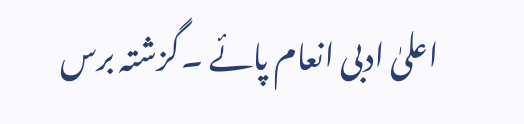اعلیٰ ادبی انعام پائے ۔گزشتہ برس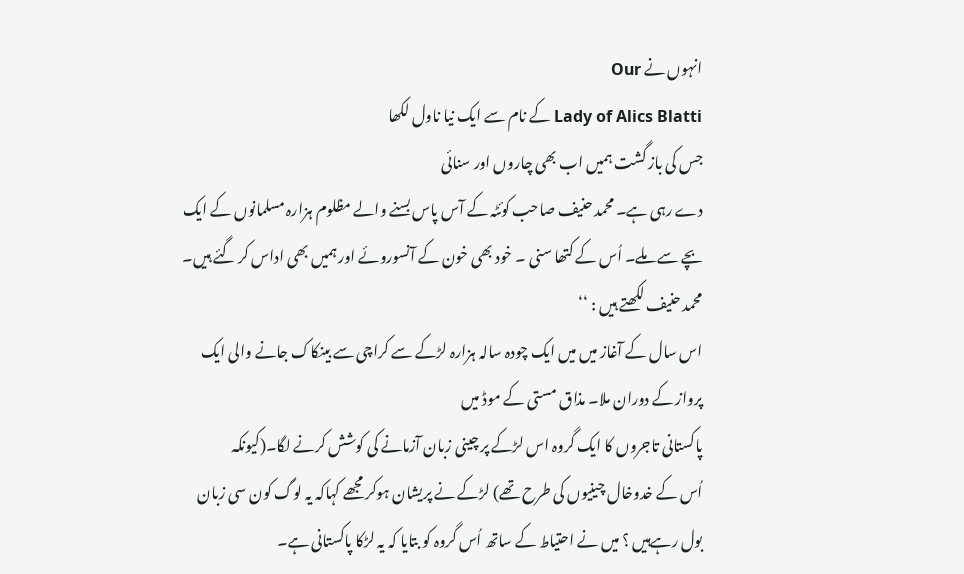انہوں نے Our
Lady of Alics Blatti کے نام سے ایک نیا ناول لکھا
جس کی باز گشت ہمیں اب بھی چاروں اور سنائی
دے رہی ہے۔ محمد حنیف صاحب کوئٹہ کے آس پاس بسنے والے مظلوم ہزارہ مسلمانوں کے ایک
بچے سے ملے۔ اُس کے کتھا سنی ۔ خود بھی خون کے آنسوروئے اور ہمیں بھی اداس کر گئے ہیں۔
محمد حنیف لکھتے ہیں : ‘‘
اس سال کے آغاز میں میں ایک چودہ سالہ ہزارہ لڑکے سے کراچی سے بینکاک جانے والی ایک
پرواز کے دوران ملا۔ مذاق مستی کے موڈ میں
پاکستانی تاجروں کا ایک گروہ اس لڑکے پر چینی زبان آزمانے کی کوشش کرنے لگا۔(کیونکہ
اُس کے خدوخال چینیوں کی طرح تھے) لڑکے نے پریشان ہوکر مجھے کہاکہ یہ لوگ کون سی زبان
بول رہےہیں ؟ میں نے احتیاط کے ساتھ اُس گروہ کو بتایا کہ یہ لڑکا پاکستانی ہے۔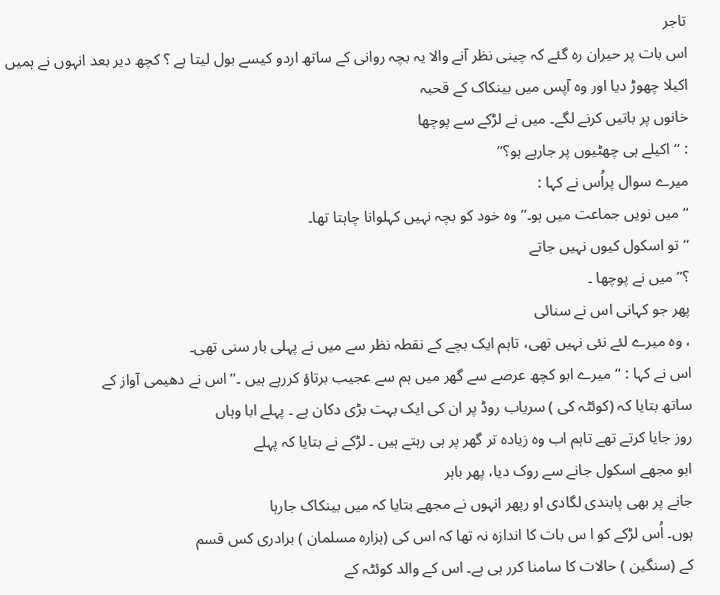تاجر
اس بات پر حیران رہ گئے کہ چینی نظر آنے والا یہ بچہ روانی کے ساتھ اردو کیسے بول لیتا ہے ؟ کچھ دیر بعد انہوں نے ہمیں اکیلا چھوڑ دیا اور وہ آپس میں بینکاک کے قحبہ
خانوں پر باتیں کرنے لگے۔ میں نے لڑکے سے پوچھا
: ‘‘اکیلے ہی چھٹیوں پر جارہے ہو؟’’
میرے سوال پراُس نے کہا :
‘‘ میں نویں جماعت میں ہو۔’’ وہ خود کو بچہ نہیں کہلوانا چاہتا تھا۔
‘‘تو اسکول کیوں نہیں جاتے
؟’’ میں نے پوچھا ۔
پھر جو کہانی اس نے سنائی
، وہ میرے لئے نئی نہیں تھی، تاہم ایک بچے کے نقطہ نظر سے میں نے پہلی بار سنی تھی۔
اس نے کہا : ‘‘میرے ابو کچھ عرصے سے گھر میں ہم سے عجیب برتاؤ کررہے ہیں ۔’’ اس نے دھیمی آواز کے
ساتھ بتایا کہ (کوئٹہ کی ) سریاب روڈ پر ان کی ایک بہت بڑی دکان ہے ۔ پہلے ابا وہاں
روز جایا کرتے تھے تاہم اب وہ زیادہ تر گھر پر ہی رہتے ہیں ۔ لڑکے نے بتایا کہ پہلے
ابو مجھے اسکول جانے سے روک دیا، پھر باہر
جانے پر بھی پابندی لگادی او رپھر انہوں نے مجھے بتایا کہ میں بینکاک جارہا
ہوں۔ اُس لڑکے کو ا س بات کا اندازہ نہ تھا کہ اس کی (ہزارہ مسلمان ) برادری کس قسم
کے (سنگین ) حالات کا سامنا کرر ہی ہے۔ اس کے والد کوئٹہ کے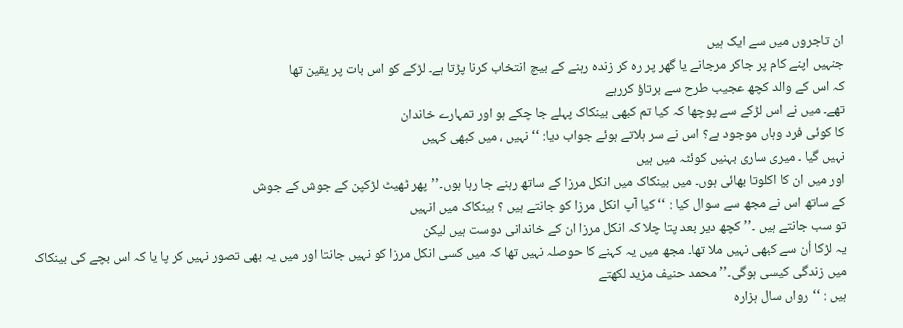ان تاجروں میں سے ایک ہیں
جنہیں اپنے کام پر جاکر مرجانے یا گھر پر رہ کر زندہ رہنے کے بیچ انتخاب کرنا پڑتا ہے۔ لڑکے کو اس بات پر یقین تھا
کہ اس کے والد کچھ عجیب طرح سے برتاؤ کررہے
تھے۔ میں نے اس لڑکے سے پوچھا کہ کیا تم کبھی بینکاک پہلے جا چکے ہو اور تمہارے خاندان
کا کوئی فرد وہاں موجود ہے؟ اس نے سر ہلاتے ہوئے جواب دیا: ‘‘ نہیں ، میں کبھی کہیں
نہیں گیا ۔ میری ساری بہنیں کوئٹہ میں ہیں
اور میں ان کا اکلوتا بھائی ہوں۔ میں بینکاک میں انکل مرزا کے ساتھ رہنے جا رہا ہوں۔’’پھر ٹھیٹ لڑکپن کے جوش کے جوش
کے ساتھ اس نے مجھ سے سوال کیا : ‘‘ کیا آپ انکل مرزا کو جانتے ہیں ؟ بینکاک میں انہیں
تو سب جانتے ہیں ۔’’ کچھ دیر بعد پتا چلا کہ انکل مرزا ان کے خاندانی دوست ہیں لیکن
یہ لڑکا اُن سے کبھی نہیں ملا تھا۔ مجھ میں یہ کہنے کا حوصلہ نہیں تھا کہ میں کسی انکل مرزا کو نہیں جانتا اور میں یہ بھی تصور نہیں کر پا یا کہ اس بچے کی بینکاک
میں زندگی کیسی ہوگی۔’’ محمد حنیف مزید لکھتے
ہیں : ‘‘رواں سال ہزارہ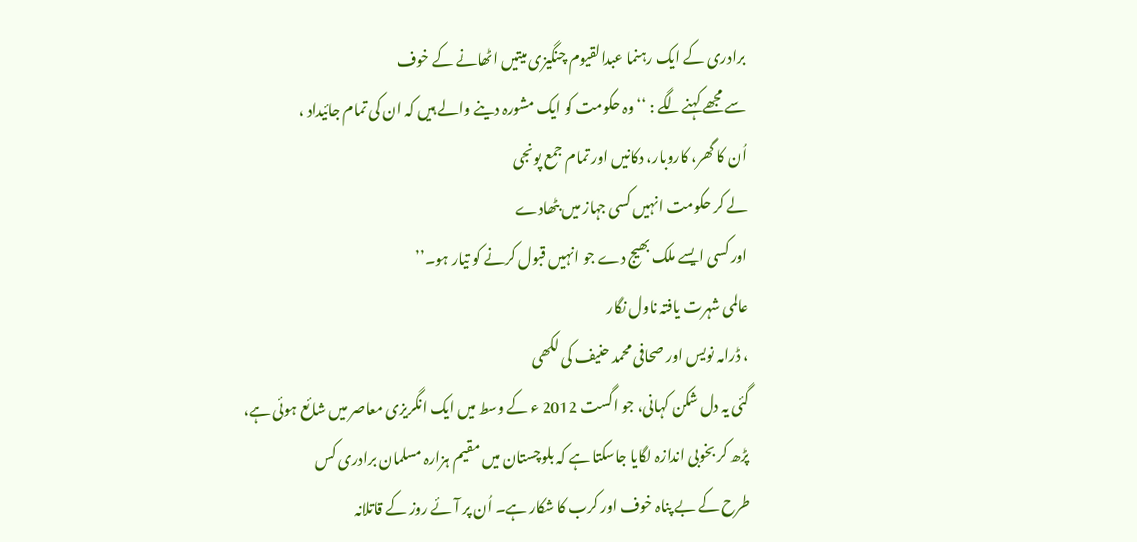برادری کے ایک رہنما عبدالقیوم چنگیزی میتیں اٹھانے کے خوف
سے مجھے کہنےلگے : ‘‘ وہ حکومت کو ایک مشورہ دینے والے ہیں کہ ان کی تمام جائیداد ،
اُن کا گھر، کاروبار، دکانیں اور تمام جمع پونجی
لے کر حکومت انہیں کسی جہاز میں بٹھادے
اور کسی ایسے ملک بھیج دے جو انہیں قبول کرنے کو تیار ہو۔’’
عالمی شہرت یافتہ ناول نگار
، ڈرامہ نویس اور صحافی محمد حنیف کی لکھی
گئی یہ دل شکن کہانی، جو اگست 2012 ء کے وسط میں ایک انگریزی معاصر میں شائع ہوئی ہے،
پڑھ کر بخوبی اندازہ لگایا جاسکتا ہے کہ بلوچستان میں مقیم ہزارہ مسلمان برادری کس
طرح کے بے پناہ خوف اور کرب کا شکار ہے۔ اُن پر آئے روز کے قاتلانہ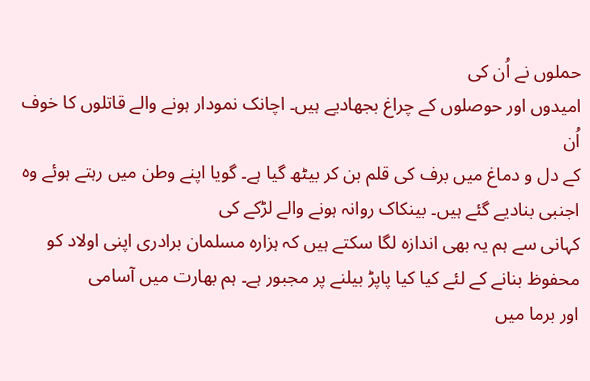حملوں نے اُن کی
امیدوں اور حوصلوں کے چراغ بجھادیے ہیں۔ اچانک نمودار ہونے والے قاتلوں کا خوف اُن
کے دل و دماغ میں برف کی قلم بن کر بیٹھ گیا ہے۔ گویا اپنے وطن میں رہتے ہوئے وہ اجنبی بنادیے گئے ہیں۔ بینکاک روانہ ہونے والے لڑکے کی
کہانی سے ہم یہ بھی اندازہ لگا سکتے ہیں کہ ہزارہ مسلمان برادری اپنی اولاد کو محفوظ بنانے کے لئے کیا کیا پاپڑ بیلنے پر مجبور ہے۔ ہم بھارت میں آسامی
اور برما میں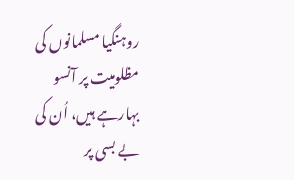روہنگیا مسلمانوں کی مظلومیت پر آنسو بہارہے ہیں، اُن کی بے بسی پر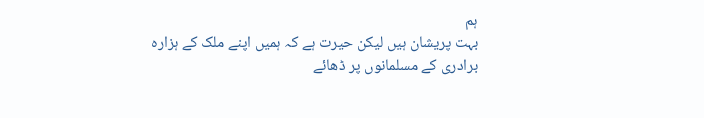ہم
بہت پریشان ہیں لیکن حیرت ہے کہ ہمیں اپنے ملک کے ہزارہ برادری کے مسلمانوں پر ڈھائے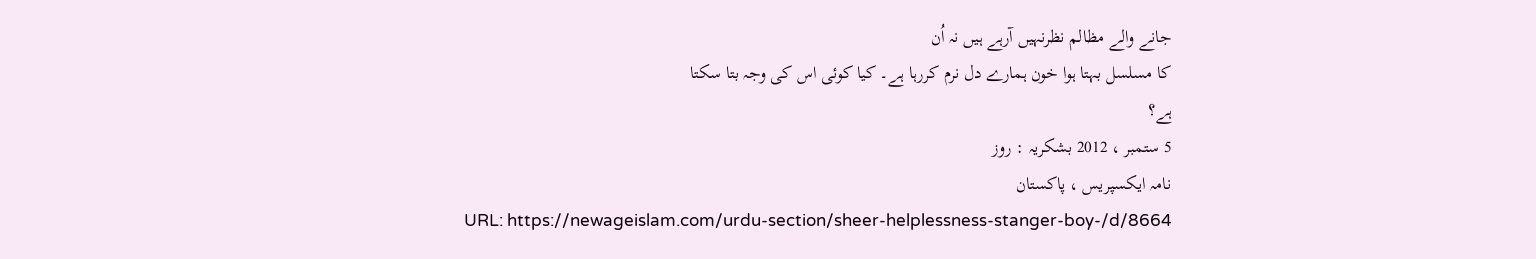جانے والے مظالم نظرنہیں آرہے ہیں نہ اُن
کا مسلسل بہتا ہوا خون ہمارے دل نرم کررہا ہے۔ کیا کوئی اس کی وجہ بتا سکتا
ہے؟
5 ستمبر ، 2012 بشکریہ : روز
نامہ ایکسپریس ، پاکستان
URL: https://newageislam.com/urdu-section/sheer-helplessness-stanger-boy-/d/8664